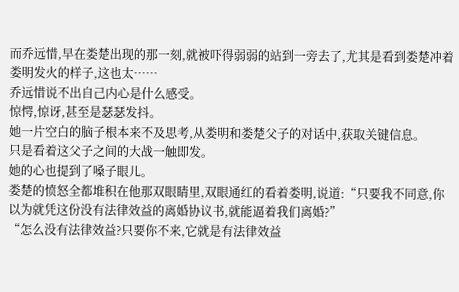而乔远惜,早在娄楚出现的那一刻,就被吓得弱弱的站到一旁去了,尤其是看到娄楚冲着娄明发火的样子,这也太……
乔远惜说不出自己内心是什么感受。
惊愕,惊讶,甚至是瑟瑟发抖。
她一片空白的脑子根本来不及思考,从娄明和娄楚父子的对话中,获取关键信息。
只是看着这父子之间的大战一触即发。
她的心也提到了嗓子眼儿。
娄楚的愤怒全都堆积在他那双眼睛里,双眼通红的看着娄明,说道:“只要我不同意,你以为就凭这份没有法律效益的离婚协议书,就能逼着我们离婚?”
“怎么没有法律效益?只要你不来,它就是有法律效益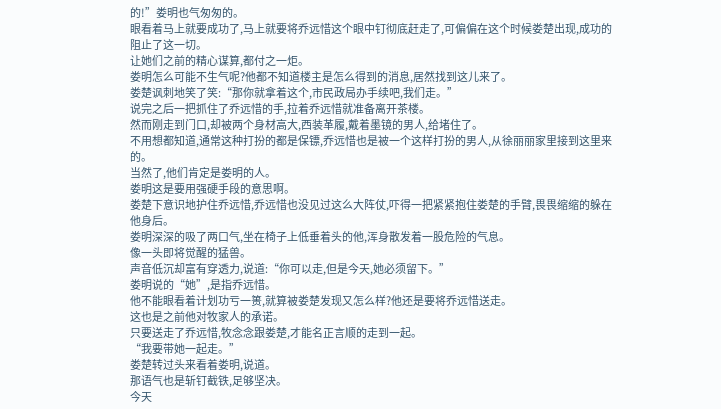的!”娄明也气匆匆的。
眼看着马上就要成功了,马上就要将乔远惜这个眼中钉彻底赶走了,可偏偏在这个时候娄楚出现,成功的阻止了这一切。
让她们之前的精心谋算,都付之一炬。
娄明怎么可能不生气呢?他都不知道楼主是怎么得到的消息,居然找到这儿来了。
娄楚讽刺地笑了笑:“那你就拿着这个,市民政局办手续吧,我们走。”
说完之后一把抓住了乔远惜的手,拉着乔远惜就准备离开茶楼。
然而刚走到门口,却被两个身材高大,西装革履,戴着墨镜的男人,给堵住了。
不用想都知道,通常这种打扮的都是保镖,乔远惜也是被一个这样打扮的男人,从徐丽丽家里接到这里来的。
当然了,他们肯定是娄明的人。
娄明这是要用强硬手段的意思啊。
娄楚下意识地护住乔远惜,乔远惜也没见过这么大阵仗,吓得一把紧紧抱住娄楚的手臂,畏畏缩缩的躲在他身后。
娄明深深的吸了两口气,坐在椅子上低垂着头的他,浑身散发着一股危险的气息。
像一头即将觉醒的猛兽。
声音低沉却富有穿透力,说道:“你可以走,但是今天,她必须留下。”
娄明说的“她”,是指乔远惜。
他不能眼看着计划功亏一篑,就算被娄楚发现又怎么样?他还是要将乔远惜送走。
这也是之前他对牧家人的承诺。
只要送走了乔远惜,牧念念跟娄楚,才能名正言顺的走到一起。
“我要带她一起走。”
娄楚转过头来看着娄明,说道。
那语气也是斩钉截铁,足够坚决。
今天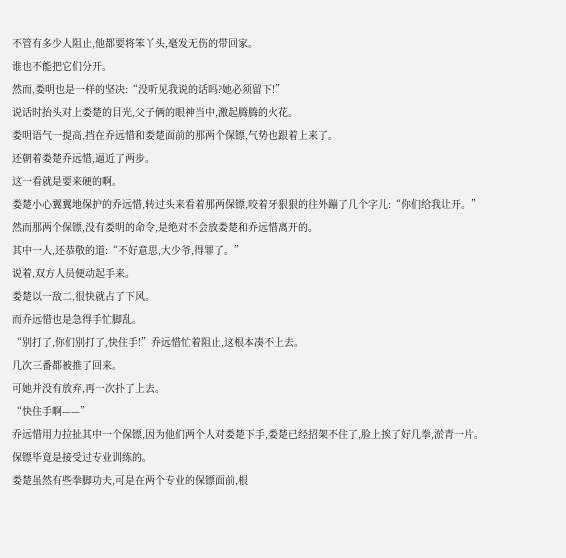不管有多少人阻止,他都要将笨丫头,毫发无伤的带回家。
谁也不能把它们分开。
然而,娄明也是一样的坚决:“没听见我说的话吗?她必须留下!”
说话时抬头对上娄楚的目光,父子俩的眼神当中,激起腾腾的火花。
娄明语气一提高,挡在乔远惜和娄楚面前的那两个保镖,气势也跟着上来了。
还朝着娄楚乔远惜,逼近了两步。
这一看就是要来硬的啊。
娄楚小心翼翼地保护的乔远惜,转过头来看着那两保镖,咬着牙狠狠的往外蹦了几个字儿:“你们给我让开。”
然而那两个保镖,没有娄明的命令,是绝对不会放娄楚和乔远惜离开的。
其中一人,还恭敬的道:“不好意思,大少爷,得罪了。”
说着,双方人员便动起手来。
娄楚以一敌二,很快就占了下风。
而乔远惜也是急得手忙脚乱。
“别打了,你们别打了,快住手!”乔远惜忙着阻止,这根本凑不上去。
几次三番都被推了回来。
可她并没有放弃,再一次扑了上去。
“快住手啊——”
乔远惜用力拉扯其中一个保镖,因为他们两个人对娄楚下手,娄楚已经招架不住了,脸上挨了好几拳,淤青一片。
保镖毕竟是接受过专业训练的。
娄楚虽然有些拳脚功夫,可是在两个专业的保镖面前,根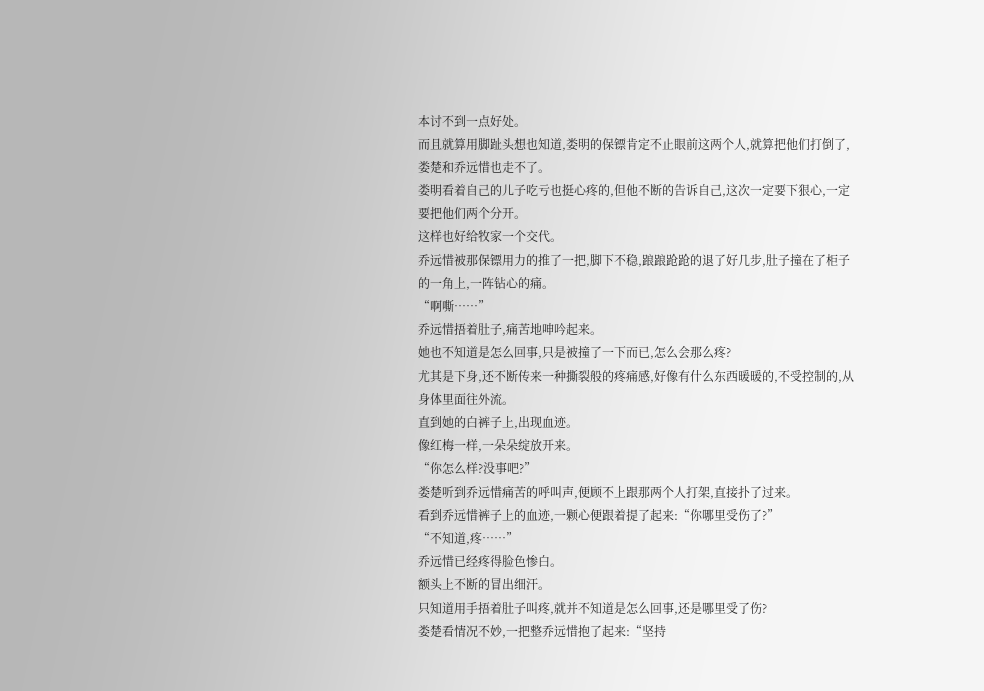本讨不到一点好处。
而且就算用脚趾头想也知道,娄明的保镖肯定不止眼前这两个人,就算把他们打倒了,娄楚和乔远惜也走不了。
娄明看着自己的儿子吃亏也挺心疼的,但他不断的告诉自己,这次一定要下狠心,一定要把他们两个分开。
这样也好给牧家一个交代。
乔远惜被那保镖用力的推了一把,脚下不稳,踉踉跄跄的退了好几步,肚子撞在了柜子的一角上,一阵钻心的痛。
“啊嘶……”
乔远惜捂着肚子,痛苦地呻吟起来。
她也不知道是怎么回事,只是被撞了一下而已,怎么会那么疼?
尤其是下身,还不断传来一种撕裂般的疼痛感,好像有什么东西暖暖的,不受控制的,从身体里面往外流。
直到她的白裤子上,出现血迹。
像红梅一样,一朵朵绽放开来。
“你怎么样?没事吧?”
娄楚听到乔远惜痛苦的呼叫声,便顾不上跟那两个人打架,直接扑了过来。
看到乔远惜裤子上的血迹,一颗心便跟着提了起来:“你哪里受伤了?”
“不知道,疼……”
乔远惜已经疼得脸色惨白。
额头上不断的冒出细汗。
只知道用手捂着肚子叫疼,就并不知道是怎么回事,还是哪里受了伤?
娄楚看情况不妙,一把整乔远惜抱了起来:“坚持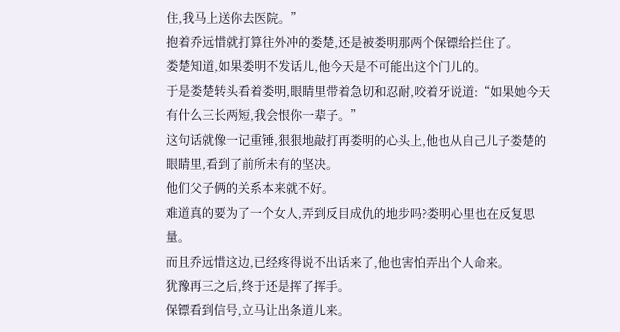住,我马上送你去医院。”
抱着乔远惜就打算往外冲的娄楚,还是被娄明那两个保镖给拦住了。
娄楚知道,如果娄明不发话儿,他今天是不可能出这个门儿的。
于是娄楚转头看着娄明,眼睛里带着急切和忍耐,咬着牙说道:“如果她今天有什么三长两短,我会恨你一辈子。”
这句话就像一记重锤,狠狠地敲打再娄明的心头上,他也从自己儿子娄楚的眼睛里,看到了前所未有的坚决。
他们父子俩的关系本来就不好。
难道真的要为了一个女人,弄到反目成仇的地步吗?娄明心里也在反复思量。
而且乔远惜这边,已经疼得说不出话来了,他也害怕弄出个人命来。
犹豫再三之后,终于还是挥了挥手。
保镖看到信号,立马让出条道儿来。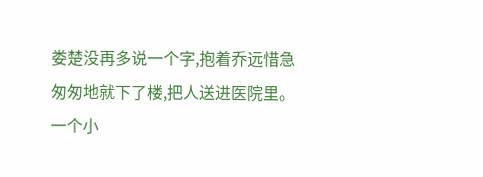娄楚没再多说一个字,抱着乔远惜急匆匆地就下了楼,把人送进医院里。
一个小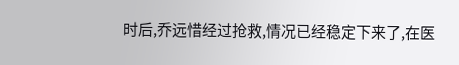时后,乔远惜经过抢救,情况已经稳定下来了,在医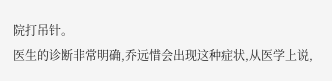院打吊针。
医生的诊断非常明确,乔远惜会出现这种症状,从医学上说,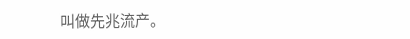叫做先兆流产。